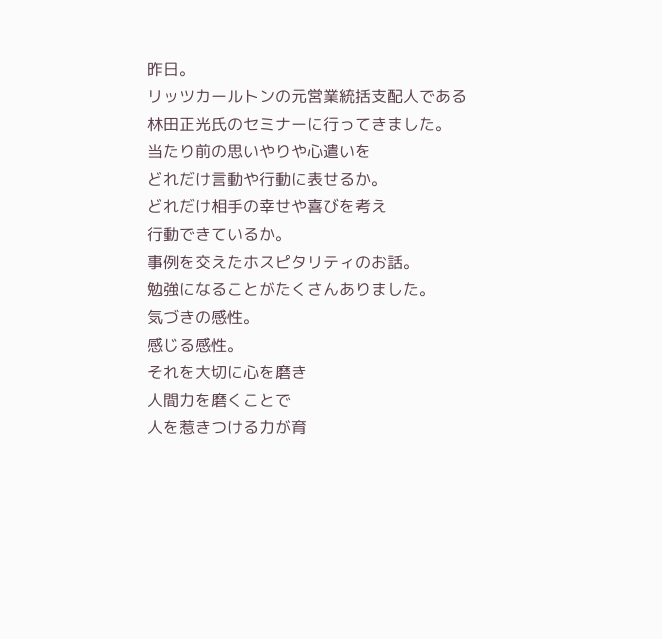昨日。
リッツカールトンの元営業統括支配人である
林田正光氏のセミナーに行ってきました。
当たり前の思いやりや心遣いを
どれだけ言動や行動に表せるか。
どれだけ相手の幸せや喜びを考え
行動できているか。
事例を交えたホスピタリティのお話。
勉強になることがたくさんありました。
気づきの感性。
感じる感性。
それを大切に心を磨き
人間力を磨くことで
人を惹きつける力が育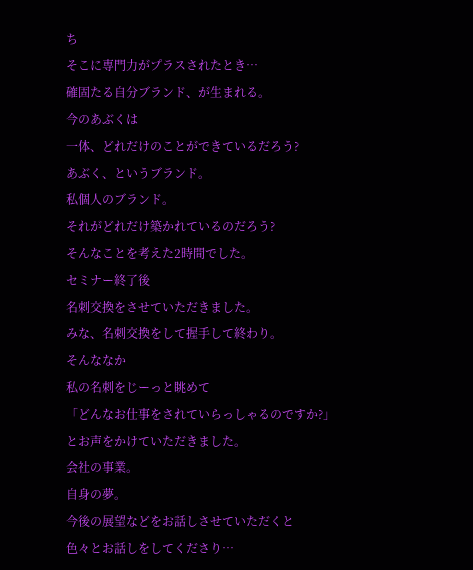ち
そこに専門力がプラスされたとき…
確固たる自分ブランド、が生まれる。
今のあぶくは
一体、どれだけのことができているだろう?
あぶく、というブランド。
私個人のブランド。
それがどれだけ築かれているのだろう?
そんなことを考えた2時間でした。
セミナー終了後
名刺交換をさせていただきました。
みな、名刺交換をして握手して終わり。
そんななか
私の名刺をじーっと眺めて
「どんなお仕事をされていらっしゃるのですか?」
とお声をかけていただきました。
会社の事業。
自身の夢。
今後の展望などをお話しさせていただくと
色々とお話しをしてくださり…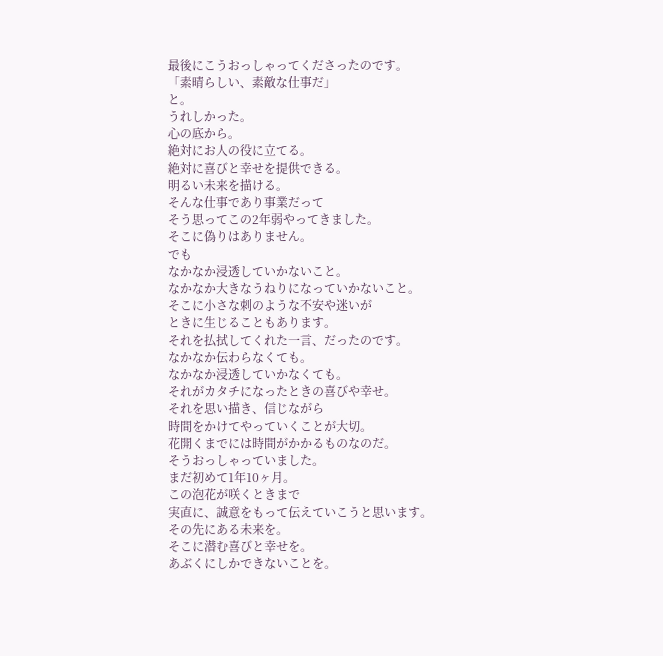最後にこうおっしゃってくださったのです。
「素晴らしい、素敵な仕事だ」
と。
うれしかった。
心の底から。
絶対にお人の役に立てる。
絶対に喜びと幸せを提供できる。
明るい未来を描ける。
そんな仕事であり事業だって
そう思ってこの2年弱やってきました。
そこに偽りはありません。
でも
なかなか浸透していかないこと。
なかなか大きなうねりになっていかないこと。
そこに小さな刺のような不安や迷いが
ときに生じることもあります。
それを払拭してくれた一言、だったのです。
なかなか伝わらなくても。
なかなか浸透していかなくても。
それがカタチになったときの喜びや幸せ。
それを思い描き、信じながら
時間をかけてやっていくことが大切。
花開くまでには時間がかかるものなのだ。
そうおっしゃっていました。
まだ初めて1年10ヶ月。
この泡花が咲くときまで
実直に、誠意をもって伝えていこうと思います。
その先にある未来を。
そこに潜む喜びと幸せを。
あぶくにしかできないことを。